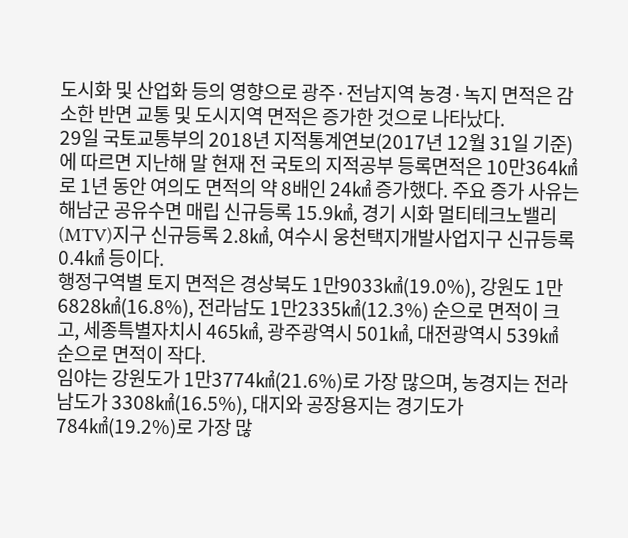도시화 및 산업화 등의 영향으로 광주·전남지역 농경·녹지 면적은 감소한 반면 교통 및 도시지역 면적은 증가한 것으로 나타났다.
29일 국토교통부의 2018년 지적통계연보(2017년 12월 31일 기준)에 따르면 지난해 말 현재 전 국토의 지적공부 등록면적은 10만364㎢로 1년 동안 여의도 면적의 약 8배인 24㎢ 증가했다. 주요 증가 사유는 해남군 공유수면 매립 신규등록 15.9㎢, 경기 시화 멀티테크노밸리(MTV)지구 신규등록 2.8㎢, 여수시 웅천택지개발사업지구 신규등록 0.4㎢ 등이다.
행정구역별 토지 면적은 경상북도 1만9033㎢(19.0%), 강원도 1만6828㎢(16.8%), 전라남도 1만2335㎢(12.3%) 순으로 면적이 크고, 세종특별자치시 465㎢, 광주광역시 501㎢, 대전광역시 539㎢ 순으로 면적이 작다.
임야는 강원도가 1만3774㎢(21.6%)로 가장 많으며, 농경지는 전라남도가 3308㎢(16.5%), 대지와 공장용지는 경기도가 784㎢(19.2%)로 가장 많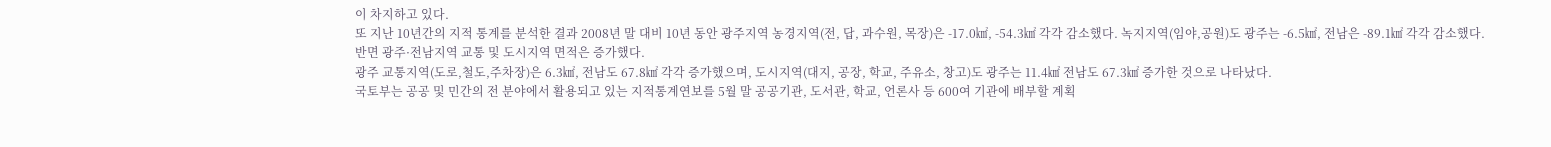이 차지하고 있다.
또 지난 10년간의 지적 통계를 분석한 결과 2008년 말 대비 10년 동안 광주지역 농경지역(전, 답, 과수원, 목장)은 -17.0㎢, -54.3㎢ 각각 감소했다. 녹지지역(임야,공원)도 광주는 -6.5㎢, 전남은 -89.1㎢ 각각 감소했다.
반면 광주·전남지역 교통 및 도시지역 면적은 증가했다.
광주 교통지역(도로,철도,주차장)은 6.3㎢, 전남도 67.8㎢ 각각 증가했으며, 도시지역(대지, 공장, 학교, 주유소, 창고)도 광주는 11.4㎢ 전남도 67.3㎢ 증가한 것으로 나타났다.
국토부는 공공 및 민간의 전 분야에서 활용되고 있는 지적통계연보를 5월 말 공공기관, 도서관, 학교, 언론사 등 600여 기관에 배부할 계획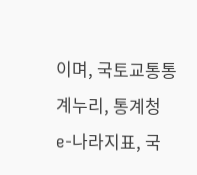이며, 국토교통통계누리, 통계청 e-나라지표, 국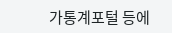가통계포털 등에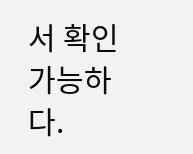서 확인 가능하다.